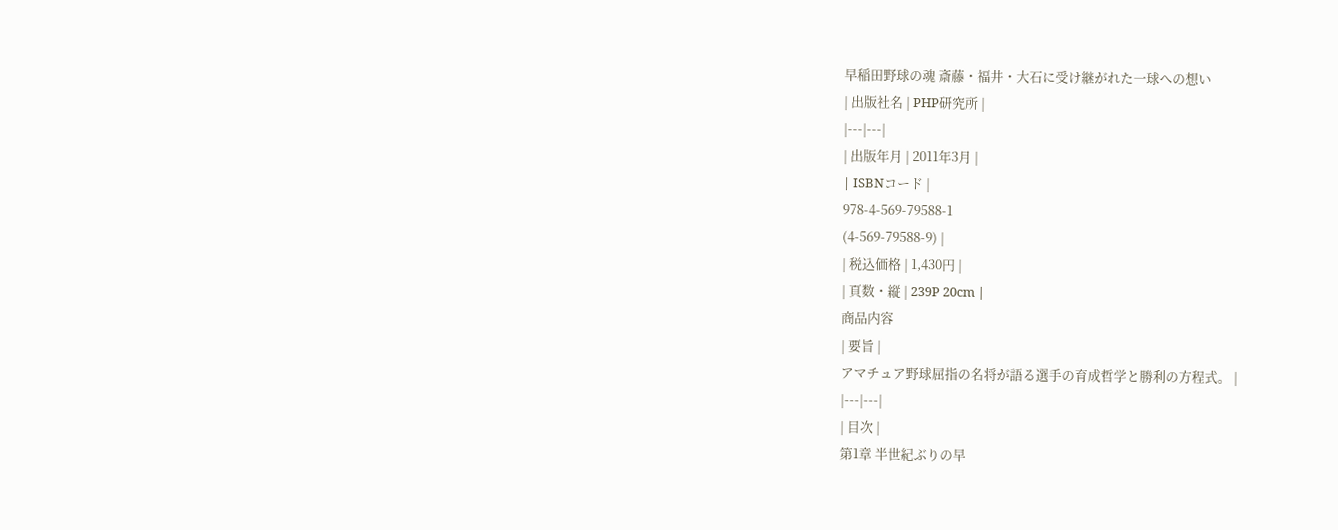早稲田野球の魂 斎藤・福井・大石に受け継がれた一球への想い
| 出版社名 | PHP研究所 |
|---|---|
| 出版年月 | 2011年3月 |
| ISBNコード |
978-4-569-79588-1
(4-569-79588-9) |
| 税込価格 | 1,430円 |
| 頁数・縦 | 239P 20cm |
商品内容
| 要旨 |
アマチュア野球屈指の名将が語る選手の育成哲学と勝利の方程式。 |
|---|---|
| 目次 |
第1章 半世紀ぶりの早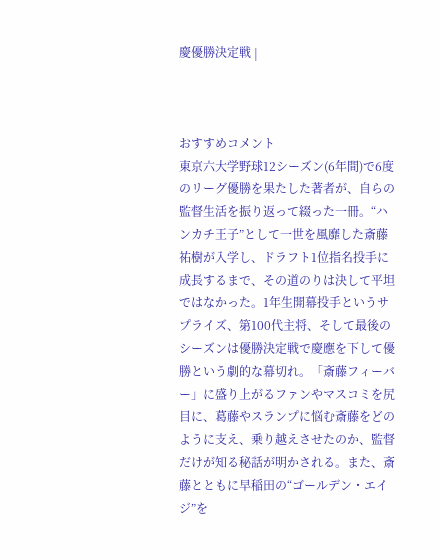慶優勝決定戦 |



おすすめコメント
東京六大学野球12シーズン(6年間)で6度のリーグ優勝を果たした著者が、自らの監督生活を振り返って綴った一冊。“ハンカチ王子”として一世を風靡した斎藤祐樹が入学し、ドラフト1位指名投手に成長するまで、その道のりは決して平坦ではなかった。1年生開幕投手というサプライズ、第100代主将、そして最後のシーズンは優勝決定戦で慶應を下して優勝という劇的な幕切れ。「斎藤フィーバー」に盛り上がるファンやマスコミを尻目に、葛藤やスランプに悩む斎藤をどのように支え、乗り越えさせたのか、監督だけが知る秘話が明かされる。また、斎藤とともに早稲田の“ゴールデン・エイジ”を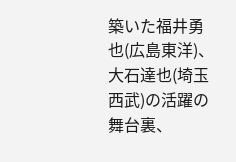築いた福井勇也(広島東洋)、大石達也(埼玉西武)の活躍の舞台裏、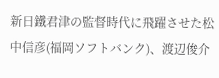新日鐵君津の監督時代に飛躍させた松中信彦(福岡ソフトバンク)、渡辺俊介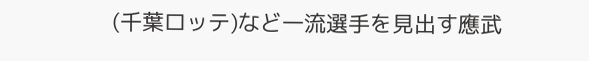(千葉ロッテ)など一流選手を見出す應武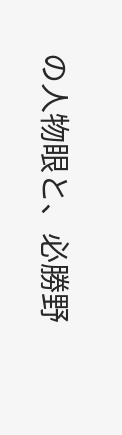の人物眼と、必勝野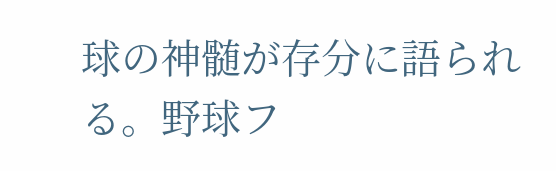球の神髄が存分に語られる。野球フ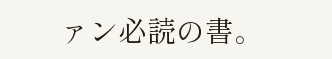ァン必読の書。